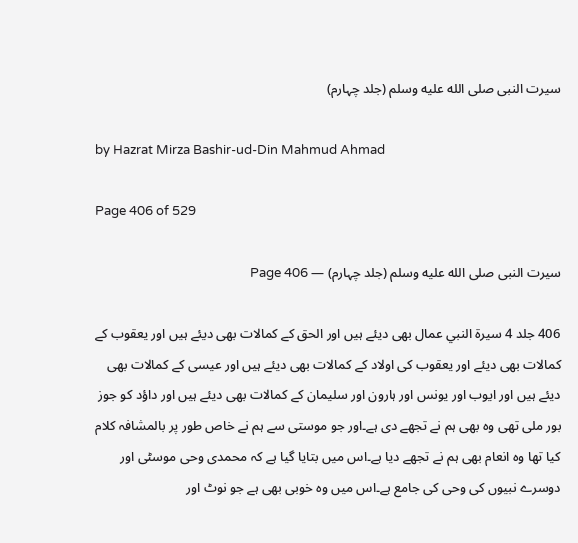سیرت النبی صلى الله عليه وسلم (جلد چہارم)

by Hazrat Mirza Bashir-ud-Din Mahmud Ahmad

Page 406 of 529

سیرت النبی صلى الله عليه وسلم (جلد چہارم) — Page 406

406 جلد 4 سيرة النبي عمال بھی دیئے ہیں اور الحق کے کمالات بھی دیئے ہیں اور یعقوب کے کمالات بھی دیئے اور یعقوب کی اولاد کے کمالات بھی دیئے ہیں اور عیسی کے کمالات بھی دیئے ہیں اور ایوب اور یونس اور ہارون اور سلیمان کے کمالات بھی دیئے ہیں اور داؤد کو جوز بور ملی تھی وہ بھی ہم نے تجھے دی ہے۔اور جو موستی سے ہم نے خاص طور پر بالمشافہ کلام کیا تھا وہ انعام بھی ہم نے تجھے دیا ہے۔اس میں بتایا گیا ہے کہ محمدی وحی موسٹی اور دوسرے نبیوں کی وحی کی جامع ہے۔اس میں وہ خوبی بھی ہے جو نوٹ اور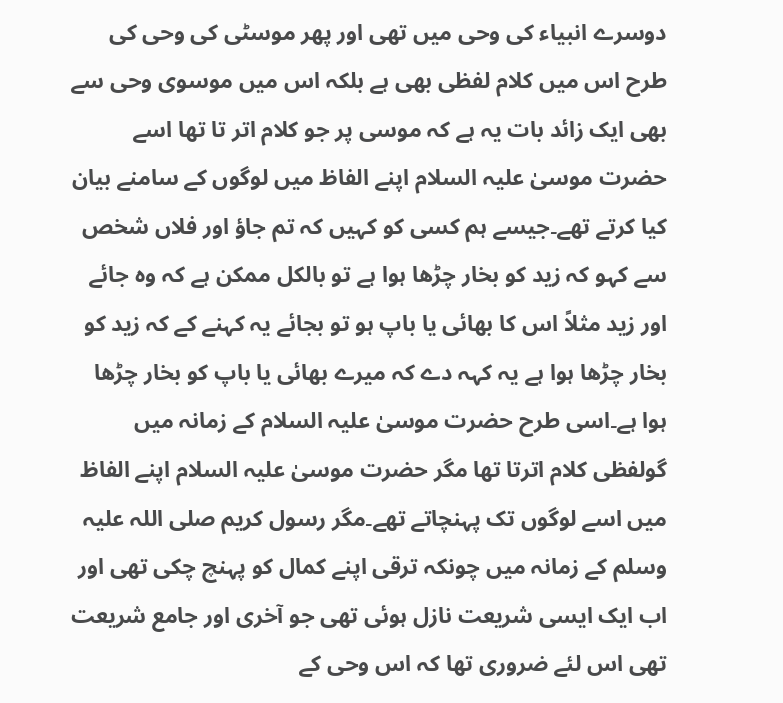دوسرے انبیاء کی وحی میں تھی اور پھر موسٹی کی وحی کی طرح اس میں کلام لفظی بھی ہے بلکہ اس میں موسوی وحی سے بھی ایک زائد بات یہ ہے کہ موسی پر جو کلام اتر تا تھا اسے حضرت موسیٰ علیہ السلام اپنے الفاظ میں لوگوں کے سامنے بیان کیا کرتے تھے۔جیسے ہم کسی کو کہیں کہ تم جاؤ اور فلاں شخص سے کہو کہ زید کو بخار چڑھا ہوا ہے تو بالکل ممکن ہے کہ وہ جائے اور زید مثلاً اس کا بھائی یا باپ ہو تو بجائے یہ کہنے کے کہ زید کو بخار چڑھا ہوا ہے یہ کہہ دے کہ میرے بھائی یا باپ کو بخار چڑھا ہوا ہے۔اسی طرح حضرت موسیٰ علیہ السلام کے زمانہ میں گولفظی کلام اترتا تھا مگر حضرت موسیٰ علیہ السلام اپنے الفاظ میں اسے لوگوں تک پہنچاتے تھے۔مگر رسول کریم صلی اللہ علیہ وسلم کے زمانہ میں چونکہ ترقی اپنے کمال کو پہنچ چکی تھی اور اب ایک ایسی شریعت نازل ہوئی تھی جو آخری اور جامع شریعت تھی اس لئے ضروری تھا کہ اس وحی کے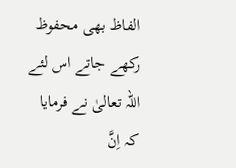الفاظ بھی محفوظ رکھے جاتے اس لئے اللہ تعالیٰ نے فرمایا کہ اِنَّ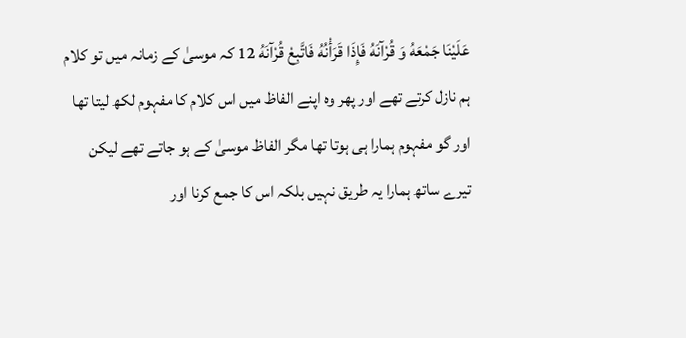عَلَيْنَا جَمْعَهُ وَ قُرْآنَهُ فَإِذَا قَرَأْنُهُ فَاتَّبِعْ قُرْآنَهُ 12 کہ موسیٰ کے زمانہ میں تو کلام ہم نازل کرتے تھے اور پھر وہ اپنے الفاظ میں اس کلام کا مفہوم لکھ لیتا تھا اور گو مفہوم ہمارا ہی ہوتا تھا مگر الفاظ موسیٰ کے ہو جاتے تھے لیکن تیرے ساتھ ہمارا یہ طریق نہیں بلکہ اس کا جمع کرنا اور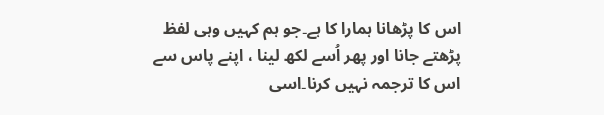اس کا پڑھانا ہمارا کا ہے۔جو ہم کہیں وہی لفظ پڑھتے جانا اور پھر اُسے لکھ لینا ، اپنے پاس سے اس کا ترجمہ نہیں کرنا۔اسی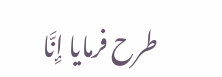طرح فرمایا إِنَّا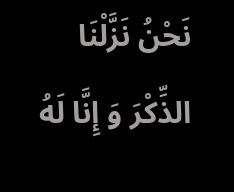نَحْنُ نَزَّلْنَا الذِّكْرَ وَ إِنَّا لَهُ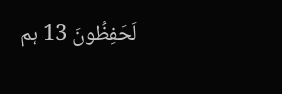لَحَفِظُونَ 13 ہم